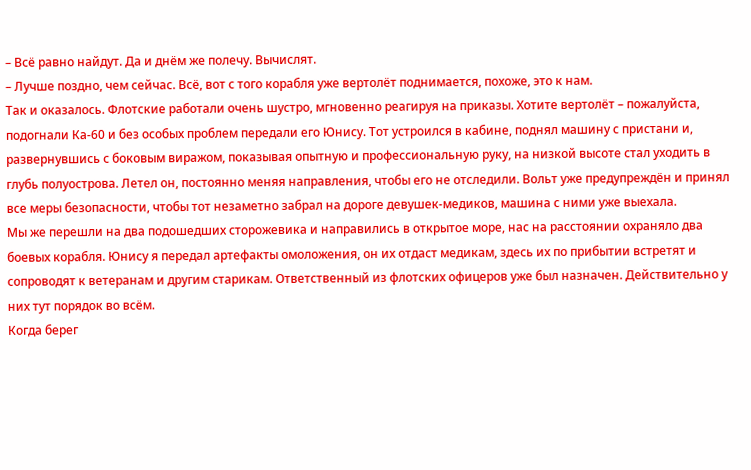– Всё равно найдут. Да и днём же полечу. Вычислят.
– Лучше поздно, чем сейчас. Всё, вот с того корабля уже вертолёт поднимается, похоже, это к нам.
Так и оказалось. Флотские работали очень шустро, мгновенно реагируя на приказы. Хотите вертолёт – пожалуйста, подогнали Ка-60 и без особых проблем передали его Юнису. Тот устроился в кабине, поднял машину с пристани и, развернувшись с боковым виражом, показывая опытную и профессиональную руку, на низкой высоте стал уходить в глубь полуострова. Летел он, постоянно меняя направления, чтобы его не отследили. Вольт уже предупреждён и принял все меры безопасности, чтобы тот незаметно забрал на дороге девушек-медиков, машина с ними уже выехала.
Мы же перешли на два подошедших сторожевика и направились в открытое море, нас на расстоянии охраняло два боевых корабля. Юнису я передал артефакты омоложения, он их отдаст медикам, здесь их по прибытии встретят и сопроводят к ветеранам и другим старикам. Ответственный из флотских офицеров уже был назначен. Действительно у них тут порядок во всём.
Когда берег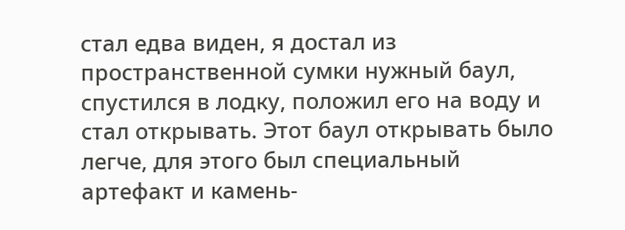стал едва виден, я достал из пространственной сумки нужный баул, спустился в лодку, положил его на воду и стал открывать. Этот баул открывать было легче, для этого был специальный артефакт и камень-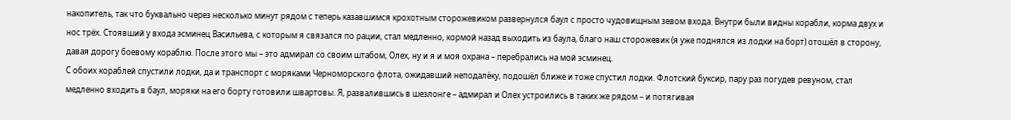накопитель, так что буквально через несколько минут рядом с теперь казавшимся крохотным сторожевиком развернулся баул с просто чудовищным зевом входа. Внутри были видны корабли, корма двух и нос трёх. Стоявший у входа эсминец Васильева, с которым я связался по рации, стал медленно, кормой назад выходить из баула, благо наш сторожевик (я уже поднялся из лодки на борт) отошёл в сторону, давая дорогу боевому кораблю. После этого мы – это адмирал со своим штабом, Олех, ну и я и моя охрана – перебрались на мой эсминец.
С обоих кораблей спустили лодки, да и транспорт с моряками Черноморского флота, ожидавший неподалёку, подошёл ближе и тоже спустил лодки. Флотский буксир, пару раз погудев ревуном, стал медленно входить в баул, моряки на его борту готовили швартовы. Я, развалившись в шезлонге – адмирал и Олех устроились в таких же рядом – и потягивая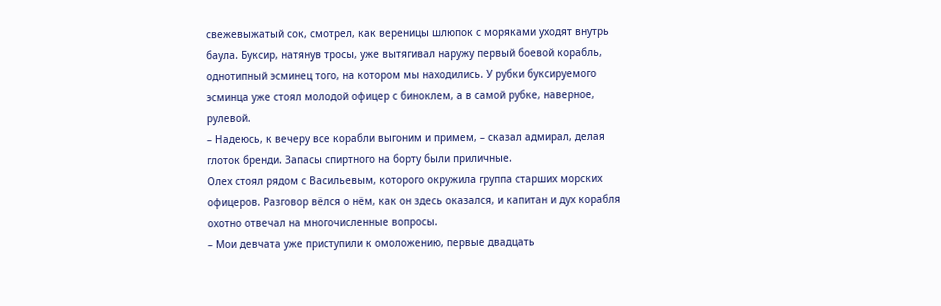свежевыжатый сок, смотрел, как вереницы шлюпок с моряками уходят внутрь баула. Буксир, натянув тросы, уже вытягивал наружу первый боевой корабль, однотипный эсминец того, на котором мы находились. У рубки буксируемого эсминца уже стоял молодой офицер с биноклем, а в самой рубке, наверное, рулевой.
– Надеюсь, к вечеру все корабли выгоним и примем, – сказал адмирал, делая глоток бренди. Запасы спиртного на борту были приличные.
Олех стоял рядом с Васильевым, которого окружила группа старших морских офицеров. Разговор вёлся о нём, как он здесь оказался, и капитан и дух корабля охотно отвечал на многочисленные вопросы.
– Мои девчата уже приступили к омоложению, первые двадцать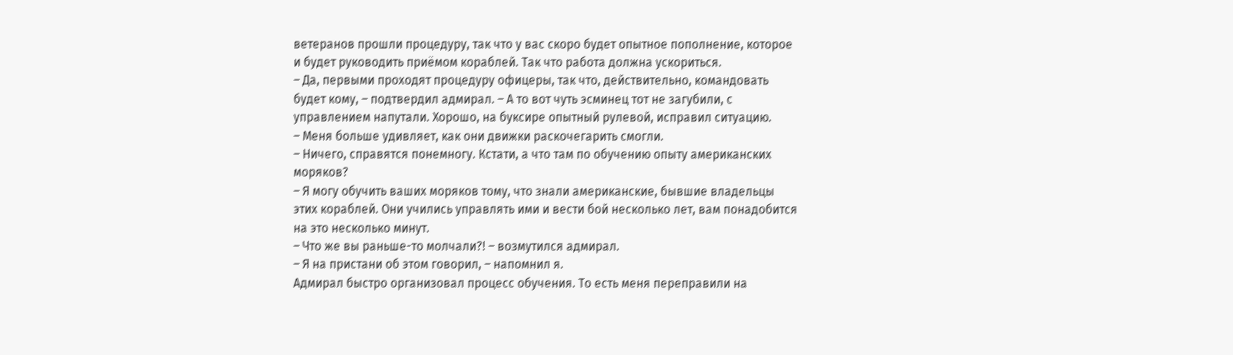ветеранов прошли процедуру, так что у вас скоро будет опытное пополнение, которое и будет руководить приёмом кораблей. Так что работа должна ускориться.
– Да, первыми проходят процедуру офицеры, так что, действительно, командовать будет кому, – подтвердил адмирал. – А то вот чуть эсминец тот не загубили, с управлением напутали. Хорошо, на буксире опытный рулевой, исправил ситуацию.
– Меня больше удивляет, как они движки раскочегарить смогли.
– Ничего, справятся понемногу. Кстати, а что там по обучению опыту американских моряков?
– Я могу обучить ваших моряков тому, что знали американские, бывшие владельцы этих кораблей. Они учились управлять ими и вести бой несколько лет, вам понадобится на это несколько минут.
– Что же вы раньше-то молчали?! – возмутился адмирал.
– Я на пристани об этом говорил, – напомнил я.
Адмирал быстро организовал процесс обучения. То есть меня переправили на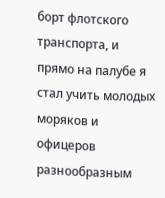борт флотского транспорта, и прямо на палубе я стал учить молодых моряков и офицеров разнообразным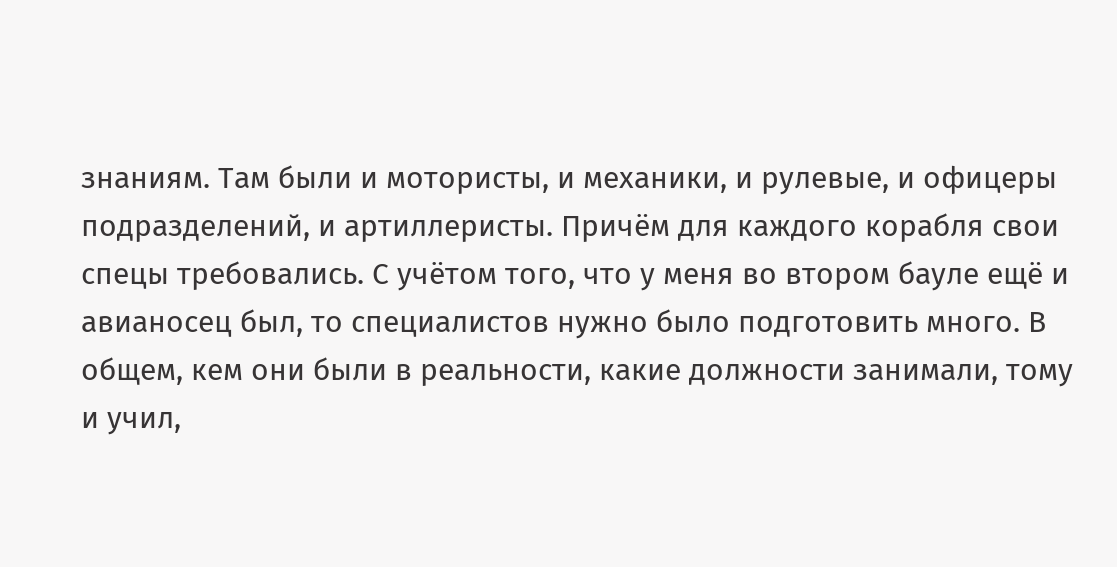знаниям. Там были и мотористы, и механики, и рулевые, и офицеры подразделений, и артиллеристы. Причём для каждого корабля свои спецы требовались. С учётом того, что у меня во втором бауле ещё и авианосец был, то специалистов нужно было подготовить много. В общем, кем они были в реальности, какие должности занимали, тому и учил,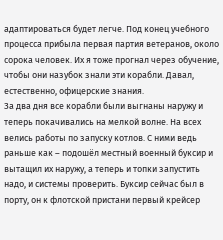адаптироваться будет легче. Под конец учебного процесса прибыла первая партия ветеранов, около сорока человек. Их я тоже прогнал через обучение, чтобы они назубок знали эти корабли. Давал, естественно, офицерские знания.
За два дня все корабли были выгнаны наружу и теперь покачивались на мелкой волне. На всех велись работы по запуску котлов. С ними ведь раньше как – подошёл местный военный буксир и вытащил их наружу, а теперь и топки запустить надо, и системы проверить. Буксир сейчас был в порту, он к флотской пристани первый крейсер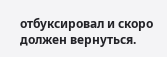отбуксировал и скоро должен вернуться.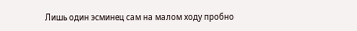Лишь один эсминец сам на малом ходу пробно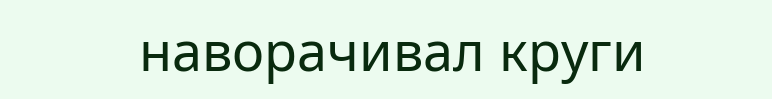наворачивал круги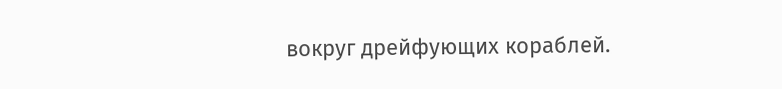вокруг дрейфующих кораблей.